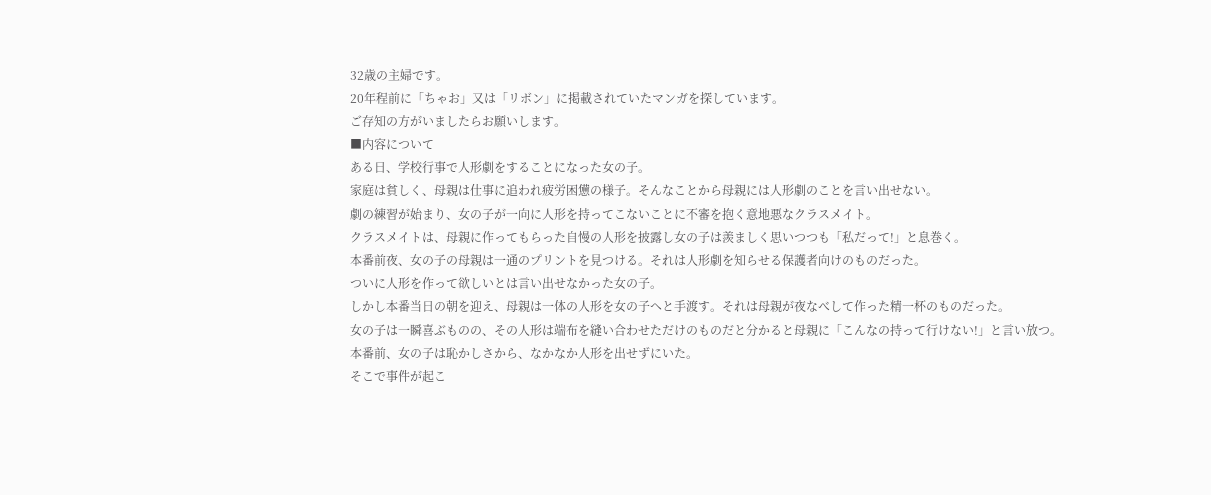32歳の主婦です。
20年程前に「ちゃお」又は「リボン」に掲載されていたマンガを探しています。
ご存知の方がいましたらお願いします。
■内容について
ある日、学校行事で人形劇をすることになった女の子。
家庭は貧しく、母親は仕事に追われ疲労困憊の様子。そんなことから母親には人形劇のことを言い出せない。
劇の練習が始まり、女の子が一向に人形を持ってこないことに不審を抱く意地悪なクラスメイト。
クラスメイトは、母親に作ってもらった自慢の人形を披露し女の子は羨ましく思いつつも「私だって!」と息巻く。
本番前夜、女の子の母親は一通のプリントを見つける。それは人形劇を知らせる保護者向けのものだった。
ついに人形を作って欲しいとは言い出せなかった女の子。
しかし本番当日の朝を迎え、母親は一体の人形を女の子へと手渡す。それは母親が夜なべして作った精一杯のものだった。
女の子は一瞬喜ぶものの、その人形は端布を縫い合わせただけのものだと分かると母親に「こんなの持って行けない!」と言い放つ。
本番前、女の子は恥かしさから、なかなか人形を出せずにいた。
そこで事件が起こ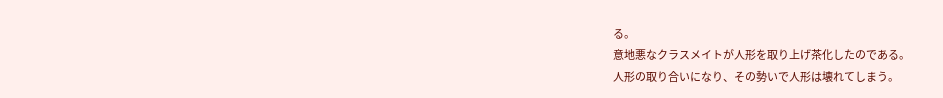る。
意地悪なクラスメイトが人形を取り上げ茶化したのである。
人形の取り合いになり、その勢いで人形は壊れてしまう。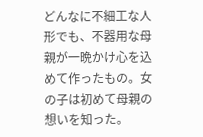どんなに不細工な人形でも、不器用な母親が一晩かけ心を込めて作ったもの。女の子は初めて母親の想いを知った。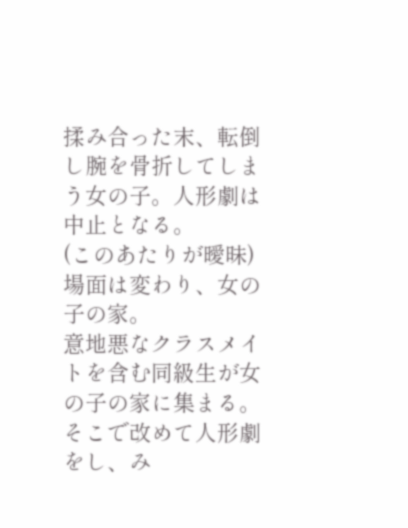揉み合った末、転倒し腕を骨折してしまう女の子。人形劇は中止となる。
(このあたりが曖昧)
場面は変わり、女の子の家。
意地悪なクラスメイトを含む同級生が女の子の家に集まる。
そこで改めて人形劇をし、み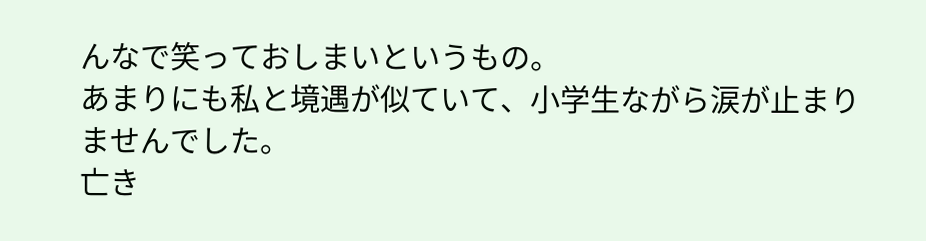んなで笑っておしまいというもの。
あまりにも私と境遇が似ていて、小学生ながら涙が止まりませんでした。
亡き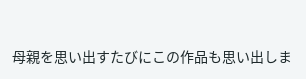母親を思い出すたびにこの作品も思い出しま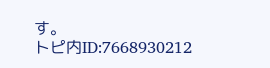す。
トピ内ID:7668930212